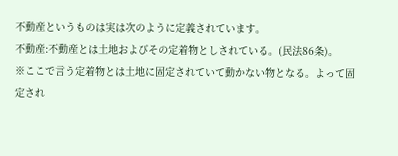不動産というものは実は次のように定義されています。
不動産:不動産とは土地およびその定着物としされている。(民法86条)。
※ここで言う定着物とは土地に固定されていて動かない物となる。よって固定され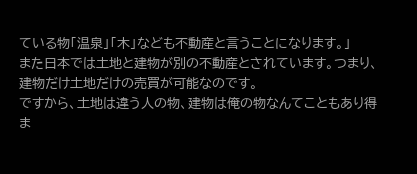ている物「温泉」「木」なども不動産と言うことになります。」
また日本では土地と建物が別の不動産とされています。つまり、建物だけ土地だけの売買が可能なのです。
ですから、土地は違う人の物、建物は俺の物なんてこともあり得ま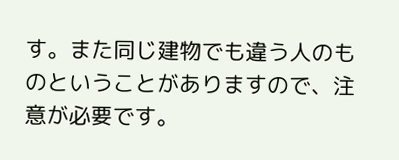す。また同じ建物でも違う人のものということがありますので、注意が必要です。